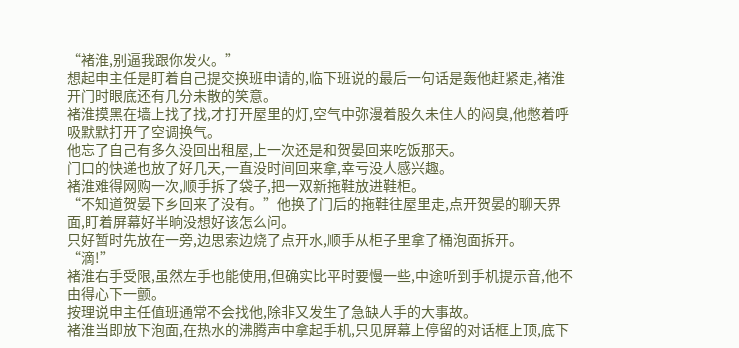“褚淮,别逼我跟你发火。”
想起申主任是盯着自己提交换班申请的,临下班说的最后一句话是轰他赶紧走,褚淮开门时眼底还有几分未散的笑意。
褚淮摸黑在墙上找了找,才打开屋里的灯,空气中弥漫着股久未住人的闷臭,他憋着呼吸默默打开了空调换气。
他忘了自己有多久没回出租屋,上一次还是和贺晏回来吃饭那天。
门口的快递也放了好几天,一直没时间回来拿,幸亏没人感兴趣。
褚淮难得网购一次,顺手拆了袋子,把一双新拖鞋放进鞋柜。
“不知道贺晏下乡回来了没有。”他换了门后的拖鞋往屋里走,点开贺晏的聊天界面,盯着屏幕好半晌没想好该怎么问。
只好暂时先放在一旁,边思索边烧了点开水,顺手从柜子里拿了桶泡面拆开。
“滴!”
褚淮右手受限,虽然左手也能使用,但确实比平时要慢一些,中途听到手机提示音,他不由得心下一颤。
按理说申主任值班通常不会找他,除非又发生了急缺人手的大事故。
褚淮当即放下泡面,在热水的沸腾声中拿起手机,只见屏幕上停留的对话框上顶,底下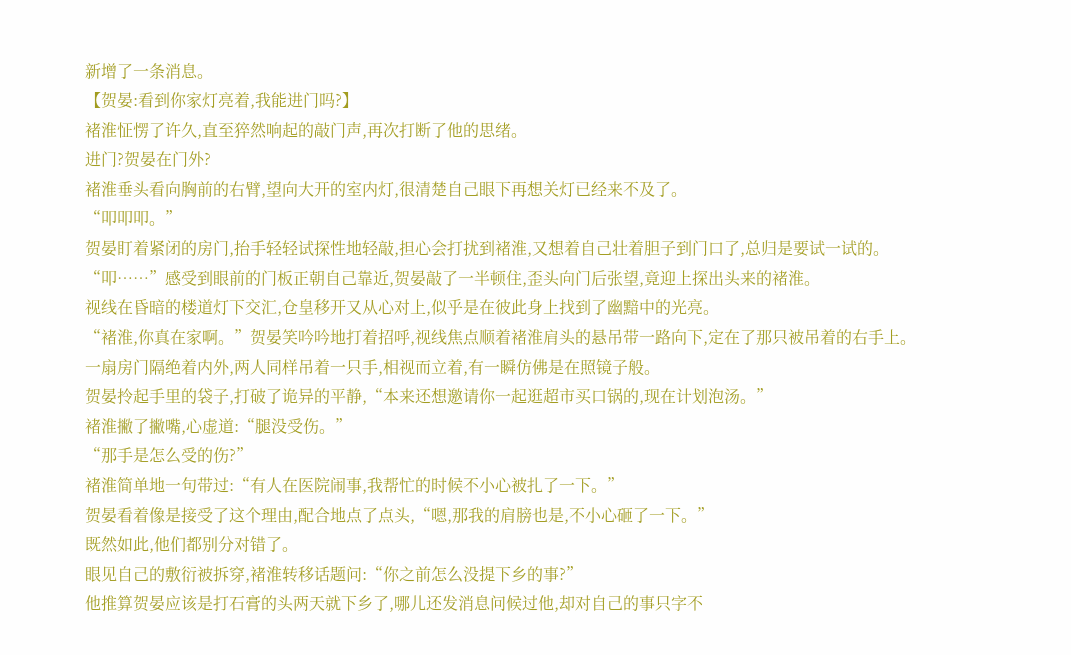新增了一条消息。
【贺晏:看到你家灯亮着,我能进门吗?】
褚淮怔愣了许久,直至猝然响起的敲门声,再次打断了他的思绪。
进门?贺晏在门外?
褚淮垂头看向胸前的右臂,望向大开的室内灯,很清楚自己眼下再想关灯已经来不及了。
“叩叩叩。”
贺晏盯着紧闭的房门,抬手轻轻试探性地轻敲,担心会打扰到褚淮,又想着自己壮着胆子到门口了,总归是要试一试的。
“叩……”感受到眼前的门板正朝自己靠近,贺晏敲了一半顿住,歪头向门后张望,竟迎上探出头来的褚淮。
视线在昏暗的楼道灯下交汇,仓皇移开又从心对上,似乎是在彼此身上找到了幽黯中的光亮。
“褚淮,你真在家啊。”贺晏笑吟吟地打着招呼,视线焦点顺着褚淮肩头的悬吊带一路向下,定在了那只被吊着的右手上。
一扇房门隔绝着内外,两人同样吊着一只手,相视而立着,有一瞬仿佛是在照镜子般。
贺晏拎起手里的袋子,打破了诡异的平静,“本来还想邀请你一起逛超市买口锅的,现在计划泡汤。”
褚淮撇了撇嘴,心虚道:“腿没受伤。”
“那手是怎么受的伤?”
褚淮简单地一句带过:“有人在医院闹事,我帮忙的时候不小心被扎了一下。”
贺晏看着像是接受了这个理由,配合地点了点头,“嗯,那我的肩膀也是,不小心砸了一下。”
既然如此,他们都别分对错了。
眼见自己的敷衍被拆穿,褚淮转移话题问:“你之前怎么没提下乡的事?”
他推算贺晏应该是打石膏的头两天就下乡了,哪儿还发消息问候过他,却对自己的事只字不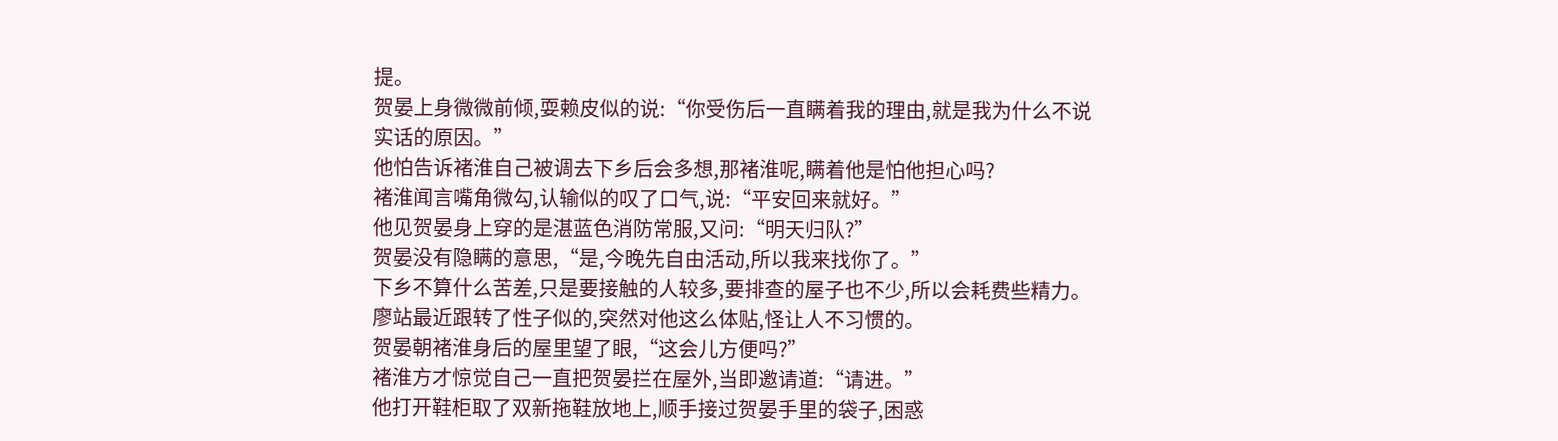提。
贺晏上身微微前倾,耍赖皮似的说:“你受伤后一直瞒着我的理由,就是我为什么不说实话的原因。”
他怕告诉褚淮自己被调去下乡后会多想,那褚淮呢,瞒着他是怕他担心吗?
褚淮闻言嘴角微勾,认输似的叹了口气,说:“平安回来就好。”
他见贺晏身上穿的是湛蓝色消防常服,又问:“明天归队?”
贺晏没有隐瞒的意思,“是,今晚先自由活动,所以我来找你了。”
下乡不算什么苦差,只是要接触的人较多,要排查的屋子也不少,所以会耗费些精力。
廖站最近跟转了性子似的,突然对他这么体贴,怪让人不习惯的。
贺晏朝褚淮身后的屋里望了眼,“这会儿方便吗?”
褚淮方才惊觉自己一直把贺晏拦在屋外,当即邀请道:“请进。”
他打开鞋柜取了双新拖鞋放地上,顺手接过贺晏手里的袋子,困惑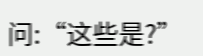问:“这些是?”